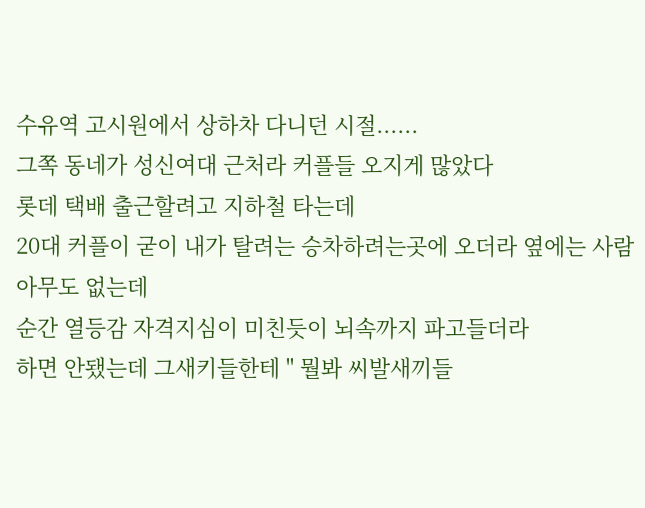수유역 고시원에서 상하차 다니던 시절......
그쪽 동네가 성신여대 근처라 커플들 오지게 많았다
롯데 택배 출근할려고 지하철 타는데
20대 커플이 굳이 내가 탈려는 승차하려는곳에 오더라 옆에는 사람 아무도 없는데
순간 열등감 자격지심이 미친듯이 뇌속까지 파고들더라
하면 안됐는데 그새키들한테 " 뭘봐 씨발새끼들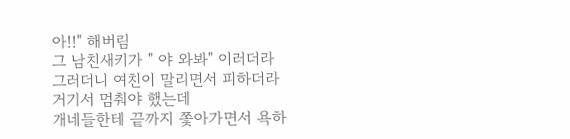아!!" 해버림
그 남친새키가 " 야 와봐" 이러더라
그러더니 여친이 말리면서 피하더라
거기서 멈춰야 했는데
개네들한테 끝까지 쫓아가면서 욕하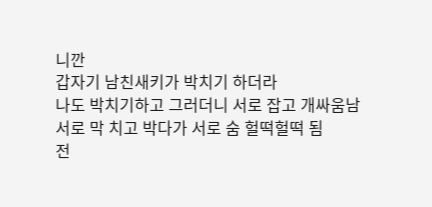니깐
갑자기 남친새키가 박치기 하더라
나도 박치기하고 그러더니 서로 잡고 개싸움남
서로 막 치고 박다가 서로 숨 헐떡헐떡 됨
전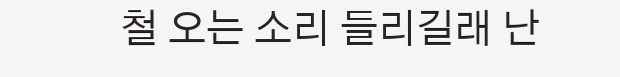철 오는 소리 들리길래 난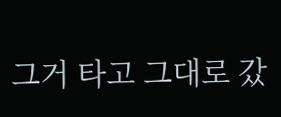그거 타고 그대로 갔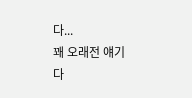다...
꽤 오래전 얘기다